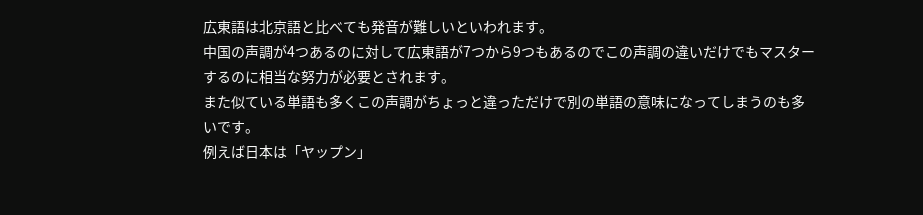広東語は北京語と比べても発音が難しいといわれます。
中国の声調が4つあるのに対して広東語が7つから9つもあるのでこの声調の違いだけでもマスターするのに相当な努力が必要とされます。
また似ている単語も多くこの声調がちょっと違っただけで別の単語の意味になってしまうのも多いです。
例えば日本は「ヤップン」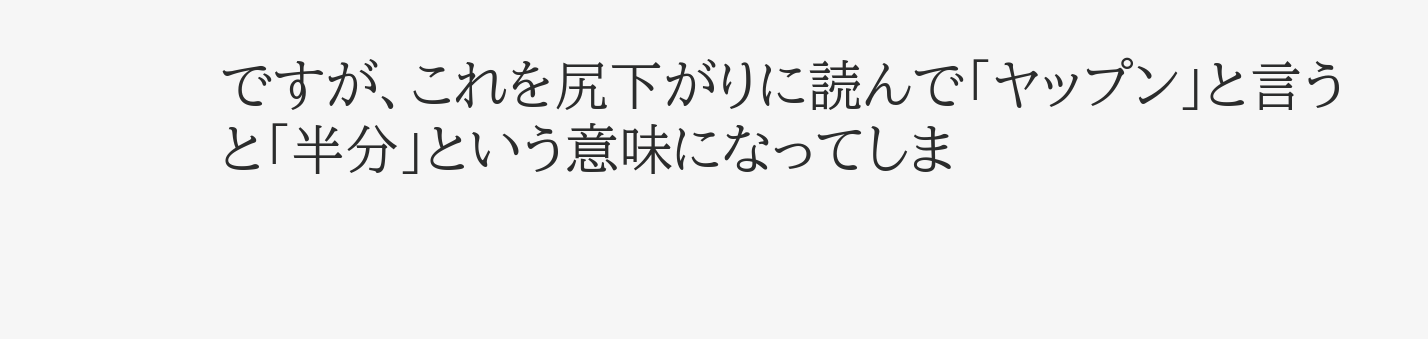ですが、これを尻下がりに読んで「ヤップン」と言うと「半分」という意味になってしま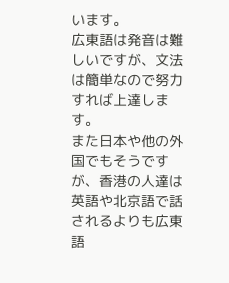います。
広東語は発音は難しいですが、文法は簡単なので努力すれば上達します。
また日本や他の外国でもそうですが、香港の人達は英語や北京語で話されるよりも広東語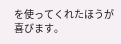を使ってくれたほうが喜びます。